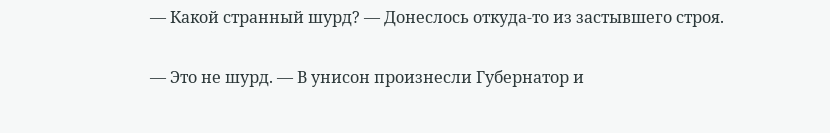— Какой странный шурд? — Донеслось откуда-то из застывшего строя.

— Это не шурд. — В унисон произнесли Губернатор и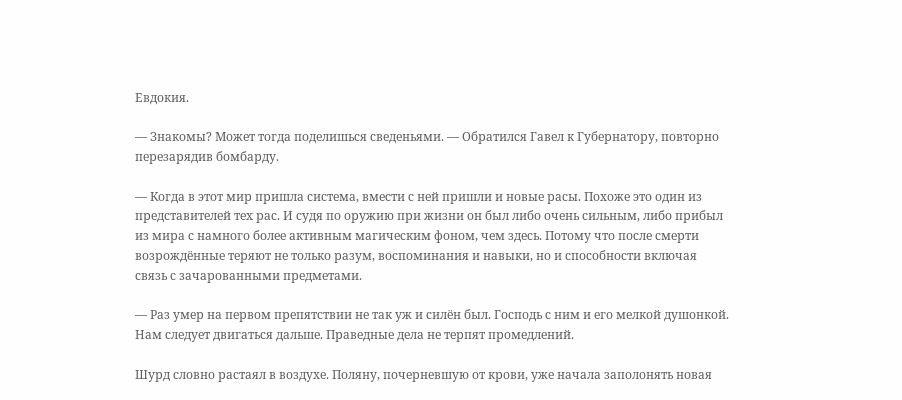Евдокия.

— Знакомы? Может тогда поделишься сведеньями. — Обратился Гавел к Губернатору, повторно перезарядив бомбарду.

— Когда в этот мир пришла система, вмести с ней пришли и новые расы. Похоже это один из представителей тех рас. И судя по оружию при жизни он был либо очень сильным, либо прибыл из мира с намного более активным магическим фоном, чем здесь. Потому что после смерти возрождённые теряют не только разум, воспоминания и навыки, но и способности включая связь с зачарованными предметами.

— Раз умер на первом препятствии не так уж и силён был. Господь с ним и его мелкой душонкой. Нам следует двигаться дальше. Праведные дела не терпят промедлений.

Шурд словно растаял в воздухе. Поляну, почерневшую от крови, уже начала заполонять новая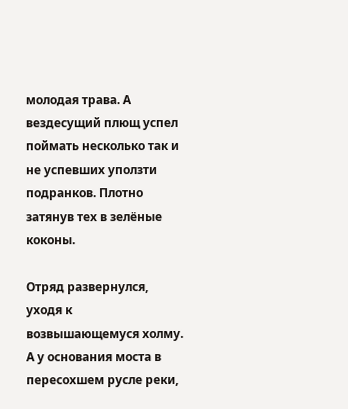молодая трава. А вездесущий плющ успел поймать несколько так и не успевших уползти подранков. Плотно затянув тех в зелёные коконы.

Отряд развернулся, уходя к возвышающемуся холму. А у основания моста в пересохшем русле реки,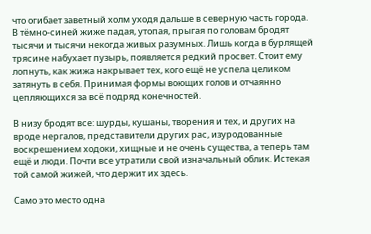что огибает заветный холм уходя дальше в северную часть города. В тёмно-синей жиже падая, утопая, прыгая по головам бродят тысячи и тысячи некогда живых разумных. Лишь когда в бурлящей трясине набухает пузырь, появляется редкий просвет. Стоит ему лопнуть, как жижа накрывает тех, кого ещё не успела целиком затянуть в себя. Принимая формы воющих голов и отчаянно цепляющихся за всё подряд конечностей.

В низу бродят все: шурды, кушаны, творения и тех, и других на вроде нергалов, представители других рас, изуродованные воскрешением ходоки, хищные и не очень существа, а теперь там ещё и люди. Почти все утратили свой изначальный облик. Истекая той самой жижей, что держит их здесь.

Само это место одна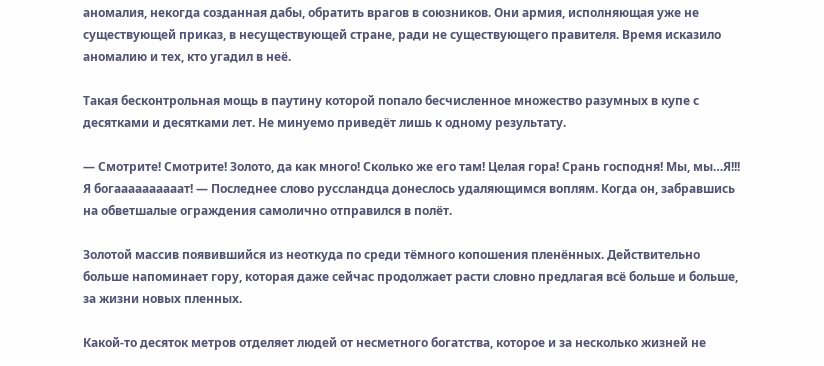аномалия, некогда созданная дабы, обратить врагов в союзников. Они армия, исполняющая уже не существующей приказ, в несуществующей стране, ради не существующего правителя. Время исказило аномалию и тех, кто угадил в неё.

Такая бесконтрольная мощь в паутину которой попало бесчисленное множество разумных в купе с десятками и десятками лет. Не минуемо приведёт лишь к одному результату.

— Смотрите! Смотрите! Золото, да как много! Сколько же его там! Целая гора! Срань господня! Мы, мы…Я!!! Я богаааааааааат! — Последнее слово руссландца донеслось удаляющимся воплям. Когда он, забравшись на обветшалые ограждения самолично отправился в полёт.

Золотой массив появившийся из неоткуда по среди тёмного копошения пленённых. Действительно больше напоминает гору, которая даже сейчас продолжает расти словно предлагая всё больше и больше, за жизни новых пленных.

Какой-то десяток метров отделяет людей от несметного богатства, которое и за несколько жизней не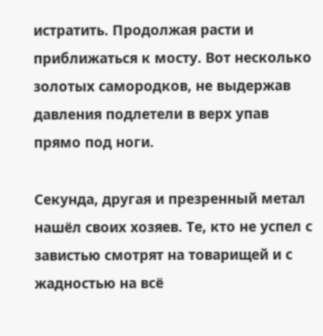истратить. Продолжая расти и приближаться к мосту. Вот несколько золотых самородков, не выдержав давления подлетели в верх упав прямо под ноги.

Секунда, другая и презренный метал нашёл своих хозяев. Те, кто не успел с завистью смотрят на товарищей и с жадностью на всё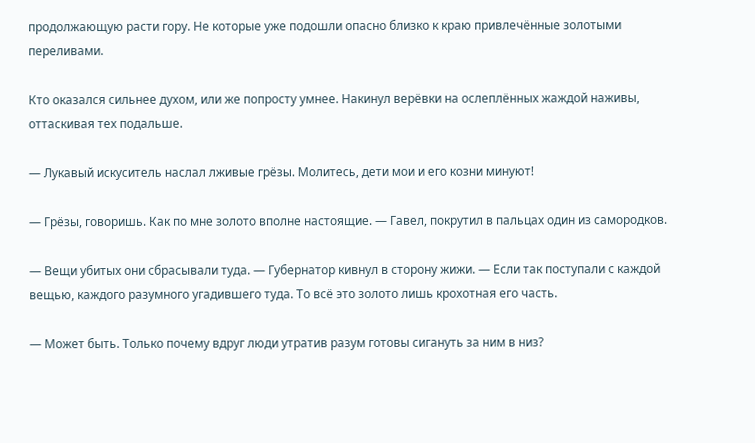продолжающую расти гору. Не которые уже подошли опасно близко к краю привлечённые золотыми переливами.

Кто оказался сильнее духом, или же попросту умнее. Накинул верёвки на ослеплённых жаждой наживы, оттаскивая тех подальше.

— Лукавый искуситель наслал лживые грёзы. Молитесь, дети мои и его козни минуют!

— Грёзы, говоришь. Как по мне золото вполне настоящие. — Гавел, покрутил в пальцах один из самородков.

— Вещи убитых они сбрасывали туда. — Губернатор кивнул в сторону жижи. — Если так поступали с каждой вещью, каждого разумного угадившего туда. То всё это золото лишь крохотная его часть.

— Может быть. Только почему вдруг люди утратив разум готовы сигануть за ним в низ?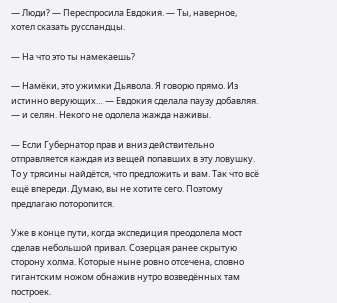— Люди? — Переспросила Евдокия. — Ты, наверное, хотел сказать руссландцы.

— На что это ты намекаешь?

— Намёки, это ужимки Дьявола. Я говорю прямо. Из истинно верующих… — Евдокия сделала паузу добавляя. — и селян. Некого не одолела жажда наживы.

— Если Губернатор прав и вниз действительно отправляется каждая из вещей попавших в эту ловушку. То у трясины найдётся, что предложить и вам. Так что всё ещё впереди. Думаю, вы не хотите сего. Поэтому предлагаю поторопится.

Уже в конце пути, когда экспедиция преодолела мост сделав небольшой привал. Созерцая ранее скрытую сторону холма. Которые ныне ровно отсечена, словно гигантским ножом обнажив нутро возведённых там построек.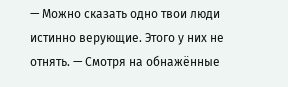— Можно сказать одно твои люди истинно верующие. Этого у них не отнять. — Смотря на обнажённые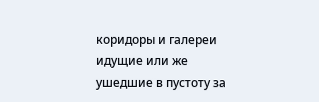коридоры и галереи идущие или же ушедшие в пустоту за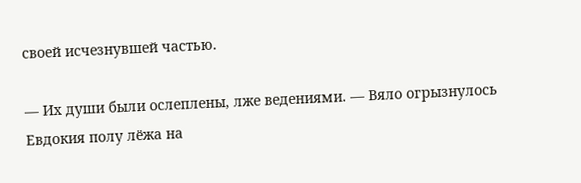своей исчезнувшей частью.

— Их души были ослеплены, лже ведениями. — Вяло огрызнулось Евдокия полу лёжа на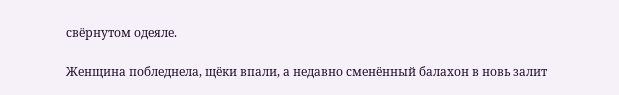свёрнутом одеяле.

Женщина побледнела, щёки впали, а недавно сменённый балахон в новь залит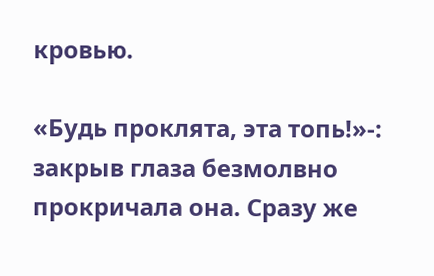кровью.

«Будь проклята, эта топь!»-: закрыв глаза безмолвно прокричала она. Сразу же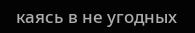каясь в не угодных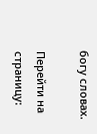богу словах.

Перейти на страницу: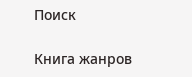Поиск

Книга жанров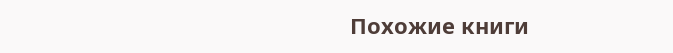Похожие книги